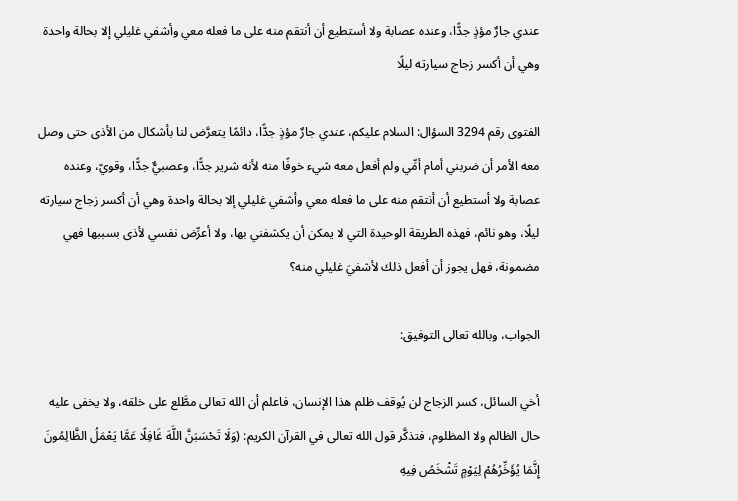عندي جارٌ مؤذٍ جدًّا، وعنده عصابة ولا أستطيع أن أنتقم منه على ما فعله معي وأشفي غليلي إلا بحالة واحدة وهي أن أكسر زجاج سيارته ليلًا

الفتوى رقم 3294 السؤال: السلام عليكم، عندي جارٌ مؤذٍ جدًّا، دائمًا يتعرَّض لنا بأشكال من الأذى حتى وصل معه الأمر أن ضربني أمام أمِّي ولم أفعل معه شيء خوفًا منه لأنه شرير جدًّا، وعصبيٌّ جدًّا، وقويّ، وعنده عصابة ولا أستطيع أن أنتقم منه على ما فعله معي وأشفي غليلي إلا بحالة واحدة وهي أن أكسر زجاج سيارته ليلًا، وهو نائم، فهذه الطريقة الوحيدة التي لا يمكن أن يكشفني بها، ولا أعرِّض نفسي لأذى بسببها فهي مضمونة، فهل يجوز أن أفعل ذلك لأشفيَ غليلي منه؟

الجواب، وبالله تعالى التوفيق:

أخي السائل، كسر الزجاج لن يُوقف ظلم هذا الإنسان، فاعلم أن الله تعالى مطَّلع على خلقه، ولا يخفى عليه حال الظالم ولا المظلوم، فتذكَّر قول الله تعالى في القرآن الكريم: (وَلَا تَحْسَبَنَّ اللَّهَ غَافِلًا عَمَّا يَعْمَلُ الظَّالِمُونَ إِنَّمَا يُؤَخِّرُهُمْ لِيَوْمٍ تَشْخَصُ فِيهِ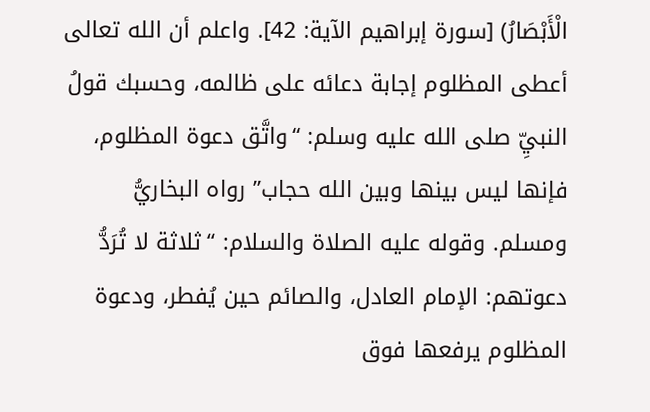الْأَبْصَارُ) [سورة إبراهيم الآية: 42]. واعلم أن الله تعالى أعطى المظلوم إجابة دعائه على ظالمه، وحسبك قولُ النبيِّ صلى الله عليه وسلم: “واتَّق دعوة المظلوم، فإنها ليس بينها وبين الله حجاب” رواه البخاريُّ ومسلم. وقوله عليه الصلاة والسلام: “ثلاثة لا تُرَدُّ دعوتهم: الإمام العادل، والصائم حين يُفطر، ودعوة المظلوم يرفعها فوق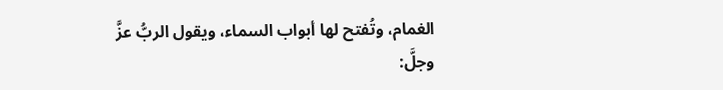الغمام، وتُفتح لها أبواب السماء، ويقول الربُّ عزَّ وجلَّ: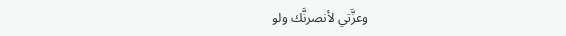وعزَّتي لأنصرنَّك ولو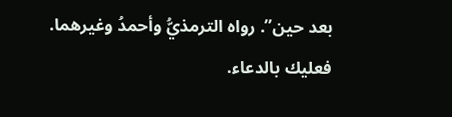بعد حين”. رواه الترمذيُّ وأحمدُ وغيرهما. فعليك بالدعاء.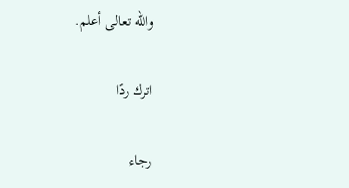والله تعالى أعلم.

اترك ردًا

رجاء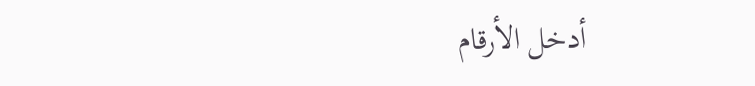أدخل الأرقام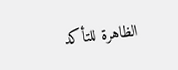الظاهرة للتأكد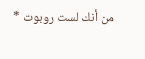من أنك لست روبوت *